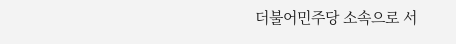더불어민주당 소속으로 서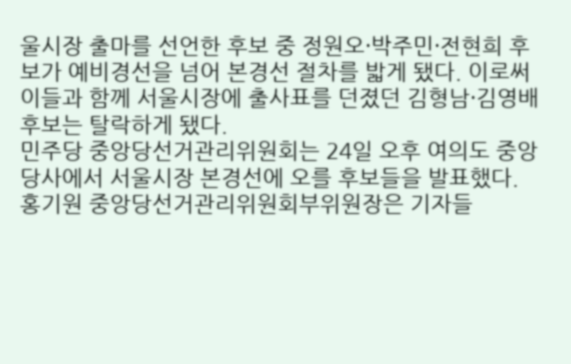울시장 출마를 선언한 후보 중 정원오·박주민·전현희 후보가 예비경선을 넘어 본경선 절차를 밟게 됐다. 이로써 이들과 함께 서울시장에 출사표를 던졌던 김형남·김영배 후보는 탈락하게 됐다.
민주당 중앙당선거관리위원회는 24일 오후 여의도 중앙당사에서 서울시장 본경선에 오를 후보들을 발표했다.
홍기원 중앙당선거관리위원회부위원장은 기자들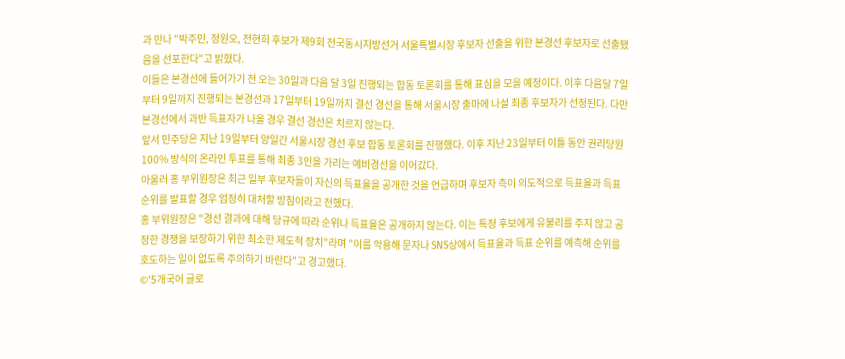과 만나 "박주민, 정원오, 전현희 후보가 제9회 전국동시지방선거 서울특별시장 후보자 선출을 위한 본경선 후보자로 선출됐음을 선포한다"고 밝혔다.
이들은 본경선에 들어가기 전 오는 30일과 다음 달 3일 진행되는 합동 토론회를 통해 표심을 모을 예정이다. 이후 다음달 7일부터 9일까지 진행되는 본경선과 17일부터 19일까지 결선 경선을 통해 서울시장 출마에 나설 최종 후보자가 선정된다. 다만 본경선에서 과반 득표자가 나올 경우 결선 경선은 치르지 않는다.
앞서 민주당은 지난 19일부터 양일간 서울시장 경선 후보 합동 토론회를 진행했다. 이후 지난 23일부터 이틀 동안 권리당원 100% 방식의 온라인 투표를 통해 최종 3인을 가리는 예비경선을 이어갔다.
아울러 홍 부위원장은 최근 일부 후보자들이 자신의 득표율을 공개한 것을 언급하며 후보자 측이 의도적으로 득표율과 득표 순위를 발표할 경우 엄정히 대처할 방침이라고 전했다.
홍 부위원장은 "경선 결과에 대해 당규에 따라 순위나 득표율은 공개하지 않는다. 이는 특정 후보에게 유불리를 주지 않고 공정한 경쟁을 보장하기 위한 최소한 제도적 장치"라며 "이를 악용해 문자나 SNS상에서 득표율과 득표 순위를 예측해 순위를 호도하는 일이 없도록 주의하기 바란다"고 경고했다.
©'5개국어 글로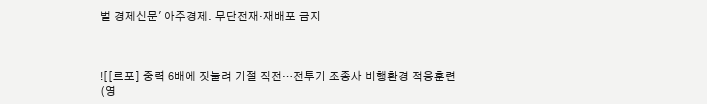벌 경제신문' 아주경제. 무단전재·재배포 금지



![[르포] 중력 6배에 짓눌려 기절 직전…전투기 조종사 비행환경 적응훈련(영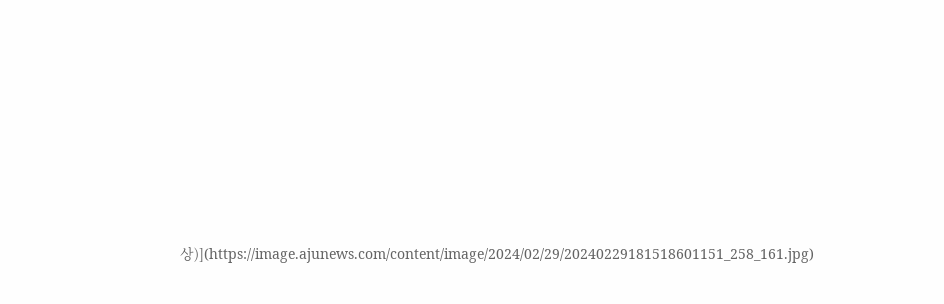상)](https://image.ajunews.com/content/image/2024/02/29/20240229181518601151_258_161.jpg)